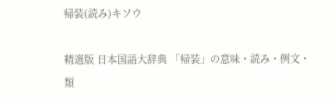帰装(読み)キソウ

精選版 日本国語大辞典 「帰装」の意味・読み・例文・類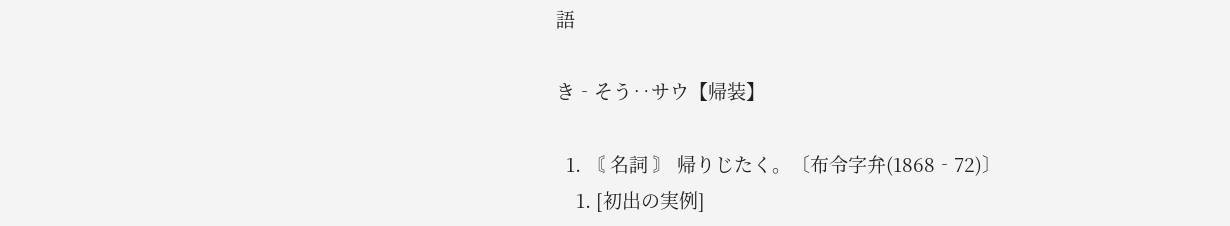語

き‐そう‥サウ【帰装】

  1. 〘 名詞 〙 帰りじたく。〔布令字弁(1868‐72)〕
    1. [初出の実例]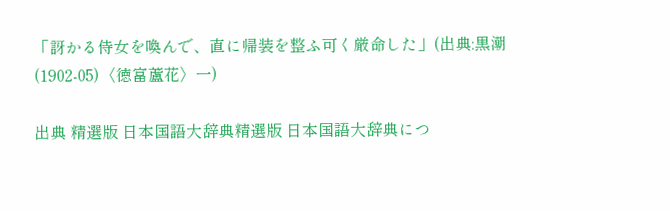「訝かる侍女を喚んで、直に帰装を整ふ可く厳命した」(出典:黒潮(1902‐05)〈徳富蘆花〉一)

出典 精選版 日本国語大辞典精選版 日本国語大辞典につ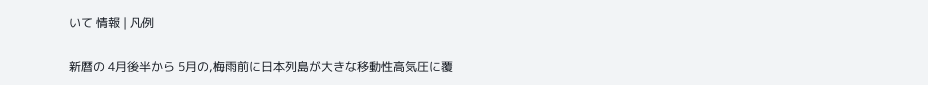いて 情報 | 凡例

新暦の 4月後半から 5月の,梅雨前に日本列島が大きな移動性高気圧に覆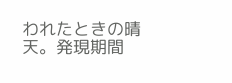われたときの晴天。発現期間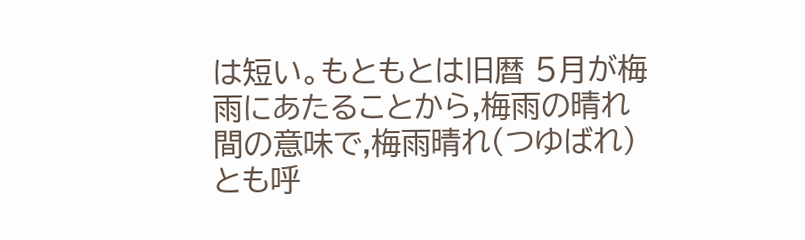は短い。もともとは旧暦 5月が梅雨にあたることから,梅雨の晴れ間の意味で,梅雨晴れ(つゆばれ)とも呼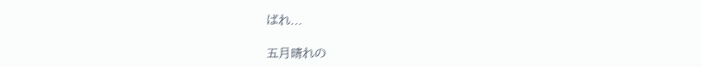ばれ...

五月晴れの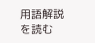用語解説を読む